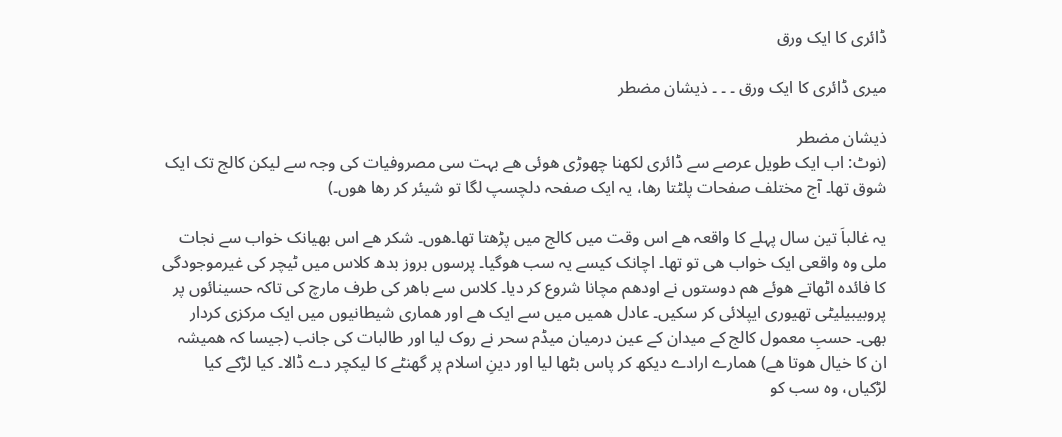ڈائری کا ایک ورق

میری ڈائری کا ایک ورق ۔ ۔ ۔ ذیشان مضطر

ذیشان مضطر
(نوٹ: اب ایک طویل عرصے سے ڈائری لکھنا چھوڑی ھوئی ھے بہت سی مصروفیات کی وجہ سے لیکن کالج تک ایک شوق تھا۔ آج مختلف صفحات پلٹتا رھا، یہ ایک صفحہ دلچسپ لگا تو شیئر کر رھا ھوں۔)

یہ غالباَ تین سال پہلے کا واقعہ ھے اس وقت میں کالج میں پڑھتا تھا۔ھوں۔ شکر ھے اس بھیانک خواب سے نجات ملی وہ واقعی ایک خواب ھی تو تھا۔ اچانک کیسے یہ سب ھوگیا۔ پرسوں بروز بدھ کلاس میں ٹیچر کی غیرموجودگی کا فائدہ اٹھاتے ھوئے ھم دوستوں نے اودھم مچانا شروع کر دیا۔ کلاس سے باھر کی طرف مارچ کی تاکہ حسینائوں پر پروبیبیلیٹی تھیوری ایپلائی کر سکیں۔ عادل ھمیں میں سے ایک ھے اور ھماری شیطانیوں میں ایک مرکزی کردار بھی۔ حسبِ معمول کالج کے میدان کے عین درمیان میڈم سحر نے روک لیا اور طالبات کی جانب (جیسا کہ ھمیشہ ان کا خیال ھوتا ھے) ھمارے ارادے دیکھ کر پاس بٹھا لیا اور دینِ اسلام پر گھنٹے کا لیکچر دے ڈالا۔ کیا لڑکے کیا لڑکیاں، وہ سب کو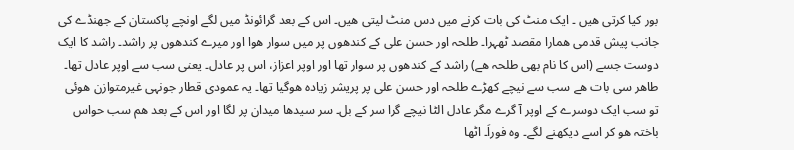بور کیا کرتی ھیں ۔ ایک منٹ کی بات کرنے میں دس منٹ لیتی ھیں۔ اس کے بعد گرائونڈ میں لگے اونچے پاکستان کے جھنڈے کی جانب پیش قدمی ھمارا مقصد ٹھہرا۔ طلحہ اور حسن علی کے کندھوں پر میں سوار ھوا اور میرے کندھوں پر راشد۔ راشد کا ایک دوست جسے (اس کا نام بھی طلحہ ھے) راشد کے کندھوں پر سوار تھا اور اوپر اعزاز، اس پر عادل۔ یعنی سب سے اوپر عادل تھا۔ طاھر سی بات ھے سب سے نیچے کھڑے طلحہ اور حسن علی پر پریشر زیادہ ھوگیا تھا۔ یہ عمودی قطار جونہی غیرمتوازن ھوئی تو سب ایک دوسرے کے اوپر آ گرے مگر عادل الٹا نیچے گرا سر کے بل۔ سر سیدھا میدان پر لگا اور اس کے بعد ھم سب حواس باختہ ھو کر اسے دیکھنے لگے۔ وہ فوراَ۔ اٹھا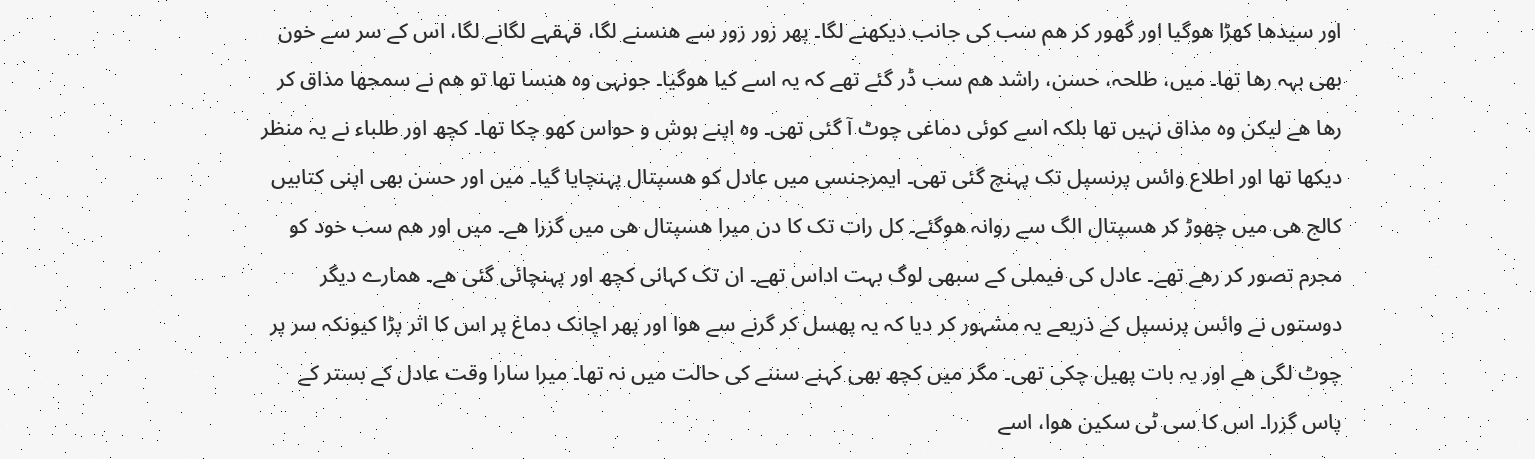اور سیدھا کھڑا ھوگیا اور گھور کر ھم سب کی جانب دیکھنے لگا۔ پھر زور زور سے ھنسنے لگا، قہقہے لگانے لگا، اس کے سر سے خون بھی بہہ رھا تھا۔ میں، طلحہ، حسن، راشد ھم سب ڈر گئے تھے کہ یہ اسے کیا ھوگیا۔ جونہی وہ ھنسا تھا تو ھم نے سمجھا مذاق کر رھا ھے لیکن وہ مذاق نہیں تھا بلکہ اسے کوئی دماغی چوٹ آ گئی تھی۔ وہ اپنے ہوش و حواس کھو چکا تھا۔ کچھ اور طلباء نے یہ منظر دیکھا تھا اور اطلاع وائس پرنسپل تک پہنچ گئی تھی۔ ایمرجنسی میں عادل کو ھسپتال پہنچایا گیا۔ میں اور حسن بھی اپنی کتابیں کالج ھی میں چھوڑ کر ھسپتال الگ سے روانہ ھوگئے۔ کل رات تک کا دن میرا ھسپتال ھی میں گزرا ھے۔ میں اور ھم سب خود کو مجرم تصور کر رھے تھے۔ عادل کی فیملی کے سبھی لوگ بہت اداس تھے۔ ان تک کہانی کچھ اور پہنچائی گئی ھے۔ ھمارے دیگر دوستوں نے وائس پرنسپل کے ذریعے یہ مشہور کر دیا کہ یہ پھسل کر گرنے سے ھوا اور پھر اچانک دماغ پر اس کا اثر پڑا کیونکہ سر پر چوٹ لگی ھے اور یہ بات پھیل چکی تھی۔ مگر میں کچھ بھی کہنے سننے کی حالت میں نہ تھا۔ میرا سارا وقت عادل کے بستر کے پاس گزرا۔ اس کا سی ٹی سکین ھوا، اسے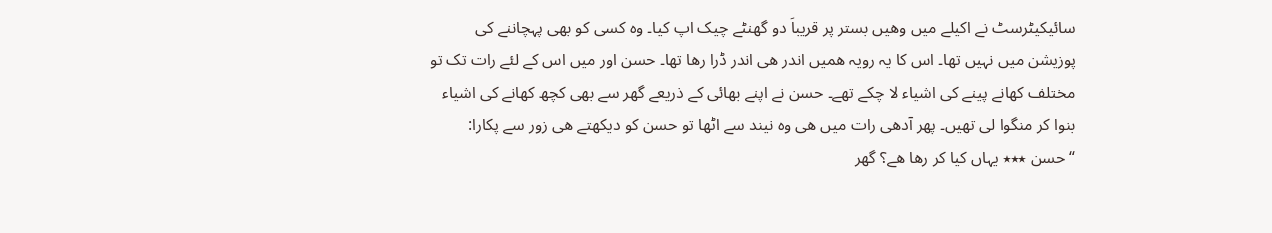سائیکیٹرسٹ نے اکیلے میں وھیں بستر پر قریباَ دو گھنٹے چیک اپ کیا۔ وہ کسی کو بھی پہچاننے کی پوزیشن میں نہیں تھا۔ اس کا یہ رویہ ھمیں اندر ھی اندر ڈرا رھا تھا۔ حسن اور میں اس کے لئے رات تک تو مختلف کھانے پینے کی اشیاء لا چکے تھے۔ حسن نے اپنے بھائی کے ذریعے گھر سے بھی کچھ کھانے کی اشیاء بنوا کر منگوا لی تھیں۔ پھر آدھی رات میں ھی وہ نیند سے اٹھا تو حسن کو دیکھتے ھی زور سے پکارا: “حسن ٭٭٭ یہاں کیا کر رھا ھے؟ گھر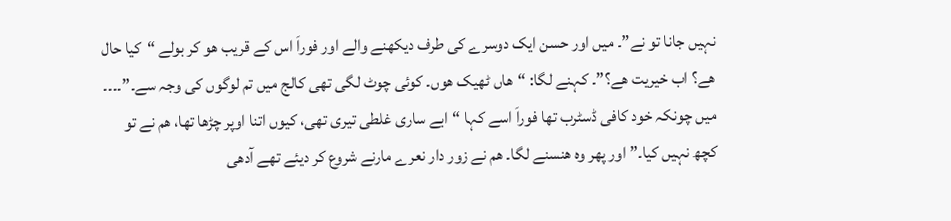نہیں جانا تو نے”۔ میں اور حسن ایک دوسرے کی طرف دیکھنے والے اور فوراَ اس کے قریب ھو کر بولے “کیا حال ھے؟ اب خیریت ھے؟”۔ کہنے لگا: “ھاں ٹھیک ھوں۔ کوئی چوٹ لگی تھی کالج میں تم لوگوں کی وجہ سے۔”۔۔۔۔ میں چونکہ خود کافی ڈسٹرب تھا فوراَ اسے کہا “ابے ساری غلطی تیری تھی، کیوں اتنا اوپر چڑھا تھا، ھم نے تو کچھ نہیں کیا۔” اور پھر وہ ھنسنے لگا۔ ھم نے زور دار نعرے مارنے شروع کر دیئے تھے آدھی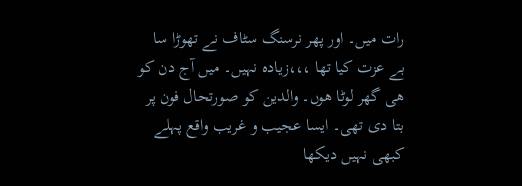رات میں۔ اور پھر نرسنگ سٹاف نے تھوڑا سا بے عزت کیا تھا ،،،زیادہ نہیں۔ میں آج دن کو ھی گھر لوٹا ھوں۔ والدین کو صورتحال فون پر بتا دی تھی۔ ایسا عجیب و غریب واقع پہلے کبھی نہیں دیکھا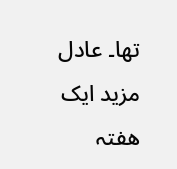تھا۔ عادل مزید ایک ھفتہ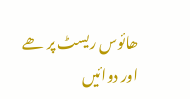ھائوس ریسٹ پر ھے اور دوائیں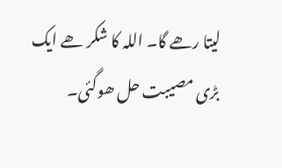لیتا رھے گا۔ اللہ کا شکر ھے ایک بڑی مصیبت حل ھوگئی۔